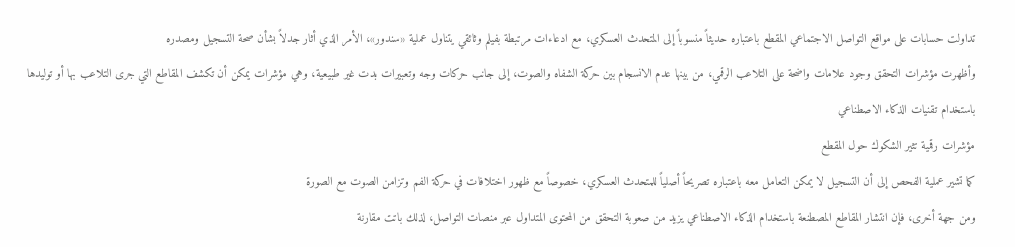تداولت حسابات على مواقع التواصل الاجتماعي المقطع باعتباره حديثاً منسوباً إلى المتحدث العسكري، مع ادعاءات مرتبطة بفيلم وثائقي يتناول عملية «سندور»، الأمر الذي أثار جدلاً بشأن صحة التسجيل ومصدره
وأظهرت مؤشرات التحقق وجود علامات واضحة على التلاعب الرقمي، من بينها عدم الانسجام بين حركة الشفاه والصوت، إلى جانب حركات وجه وتعبيرات بدت غير طبيعية، وهي مؤشرات يمكن أن تكشف المقاطع التي جرى التلاعب بها أو توليدها باستخدام تقنيات الذكاء الاصطناعي
مؤشرات رقمية تثير الشكوك حول المقطع
كما تشير عملية الفحص إلى أن التسجيل لا يمكن التعامل معه باعتباره تصريحاً أصلياً للمتحدث العسكري، خصوصاً مع ظهور اختلافات في حركة الفم وتزامن الصوت مع الصورة
ومن جهة أخرى، فإن انتشار المقاطع المصطنعة باستخدام الذكاء الاصطناعي يزيد من صعوبة التحقق من المحتوى المتداول عبر منصات التواصل، لذلك باتت مقارنة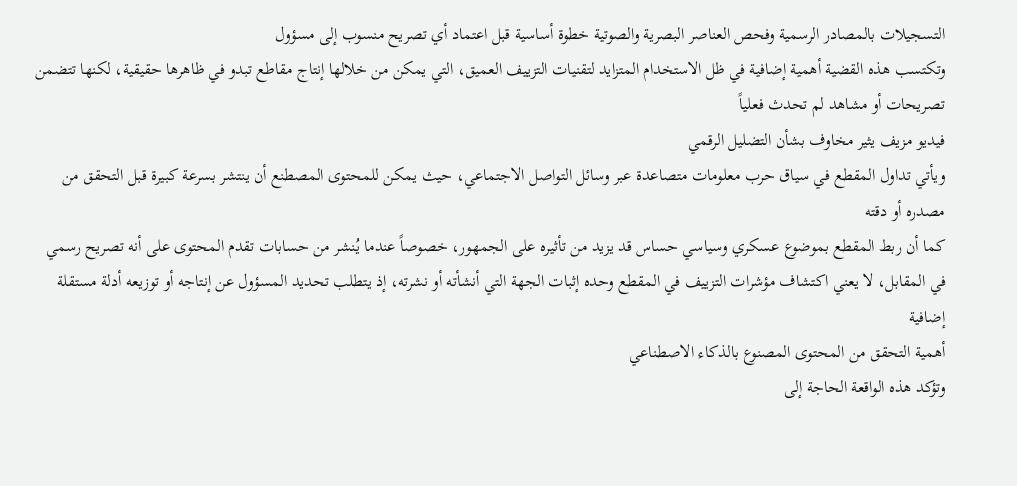التسجيلات بالمصادر الرسمية وفحص العناصر البصرية والصوتية خطوة أساسية قبل اعتماد أي تصريح منسوب إلى مسؤول
وتكتسب هذه القضية أهمية إضافية في ظل الاستخدام المتزايد لتقنيات التزييف العميق، التي يمكن من خلالها إنتاج مقاطع تبدو في ظاهرها حقيقية، لكنها تتضمن تصريحات أو مشاهد لم تحدث فعلياً
فيديو مزيف يثير مخاوف بشأن التضليل الرقمي
ويأتي تداول المقطع في سياق حرب معلومات متصاعدة عبر وسائل التواصل الاجتماعي، حيث يمكن للمحتوى المصطنع أن ينتشر بسرعة كبيرة قبل التحقق من مصدره أو دقته
كما أن ربط المقطع بموضوع عسكري وسياسي حساس قد يزيد من تأثيره على الجمهور، خصوصاً عندما يُنشر من حسابات تقدم المحتوى على أنه تصريح رسمي
في المقابل، لا يعني اكتشاف مؤشرات التزييف في المقطع وحده إثبات الجهة التي أنشأته أو نشرته، إذ يتطلب تحديد المسؤول عن إنتاجه أو توزيعه أدلة مستقلة إضافية
أهمية التحقق من المحتوى المصنوع بالذكاء الاصطناعي
وتؤكد هذه الواقعة الحاجة إلى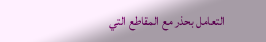التعامل بحذر مع المقاطع التي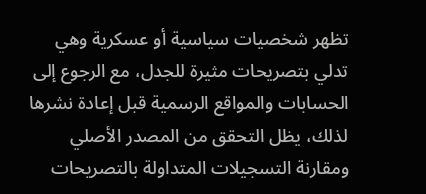تظهر شخصيات سياسية أو عسكرية وهي تدلي بتصريحات مثيرة للجدل، مع الرجوع إلى الحسابات والمواقع الرسمية قبل إعادة نشرها
لذلك، يظل التحقق من المصدر الأصلي ومقارنة التسجيلات المتداولة بالتصريحات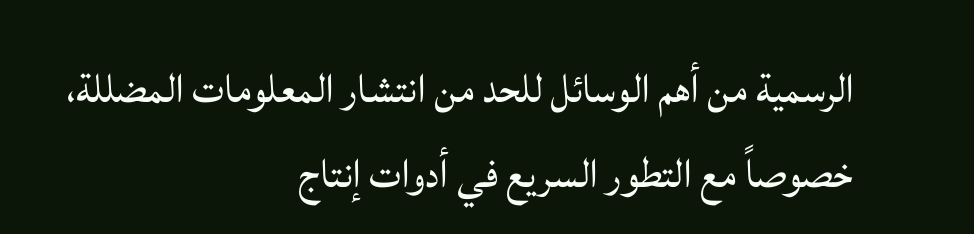الرسمية من أهم الوسائل للحد من انتشار المعلومات المضللة، خصوصاً مع التطور السريع في أدوات إنتاج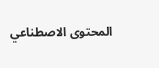المحتوى الاصطناعي